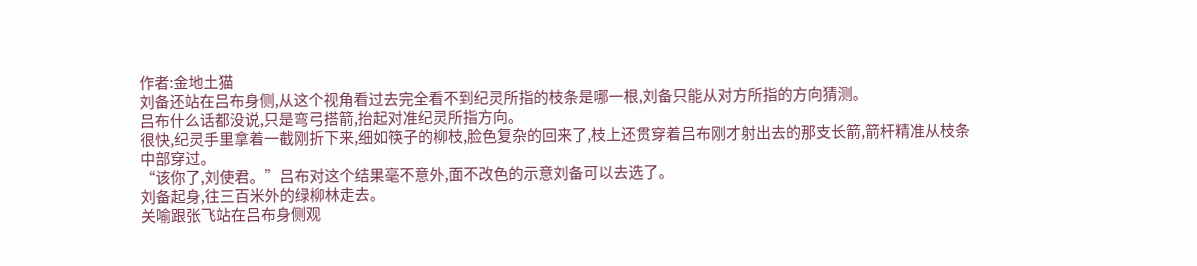作者:金地土猫
刘备还站在吕布身侧,从这个视角看过去完全看不到纪灵所指的枝条是哪一根,刘备只能从对方所指的方向猜测。
吕布什么话都没说,只是弯弓搭箭,抬起对准纪灵所指方向。
很快,纪灵手里拿着一截刚折下来,细如筷子的柳枝,脸色复杂的回来了,枝上还贯穿着吕布刚才射出去的那支长箭,箭杆精准从枝条中部穿过。
“该你了,刘使君。”吕布对这个结果毫不意外,面不改色的示意刘备可以去选了。
刘备起身,往三百米外的绿柳林走去。
关喻跟张飞站在吕布身侧观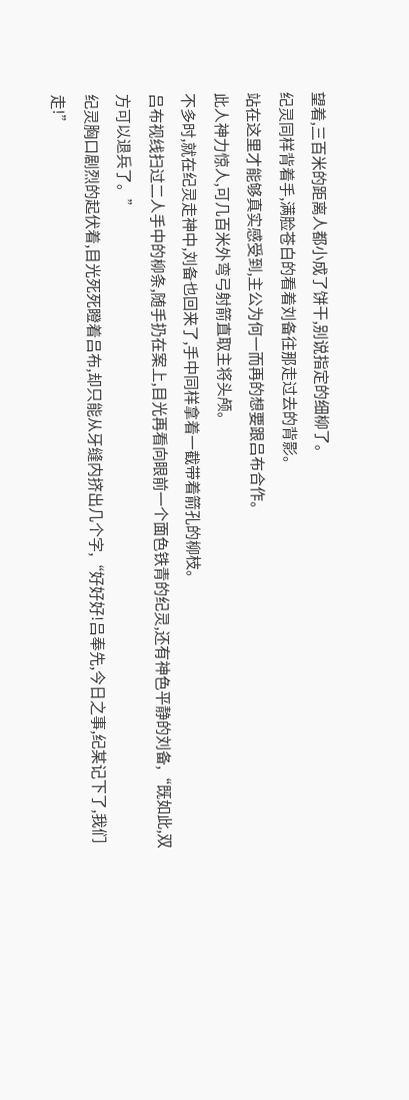望着,三百米的距离人都小成了饼干,别说指定的细柳了。
纪灵同样背着手,满脸苍白的看着刘备往那走过去的背影。
站在这里才能够真实感受到,主公为何一而再的想要跟吕布合作。
此人神力惊人,可几百米外弯弓射箭直取主将头颅。
不多时,就在纪灵走神中,刘备也回来了,手中同样拿着一截带着箭孔的柳枝。
吕布视线扫过二人手中的柳条,随手扔在案上,目光再看向眼前一个面色铁青的纪灵,还有神色平静的刘备,“既如此,双方可以退兵了。”
纪灵胸口剧烈的起伏着,目光死死瞪着吕布,却只能从牙缝内挤出几个字,“好好好!吕奉先,今日之事,纪某记下了,我们走!”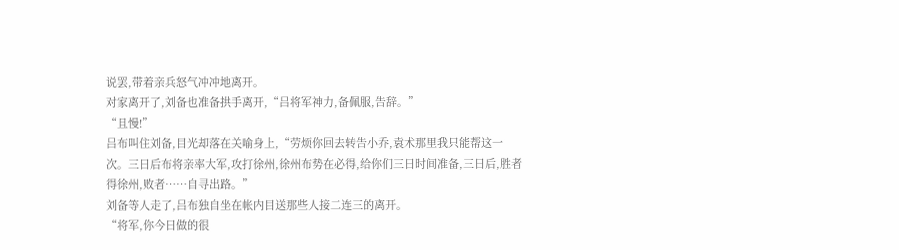说罢,带着亲兵怒气冲冲地离开。
对家离开了,刘备也准备拱手离开,“吕将军神力,备佩服,告辞。”
“且慢!”
吕布叫住刘备,目光却落在关喻身上,“劳烦你回去转告小乔,袁术那里我只能帮这一次。三日后布将亲率大军,攻打徐州,徐州布势在必得,给你们三日时间准备,三日后,胜者得徐州,败者……自寻出路。”
刘备等人走了,吕布独自坐在帐内目送那些人接二连三的离开。
“将军,你今日做的很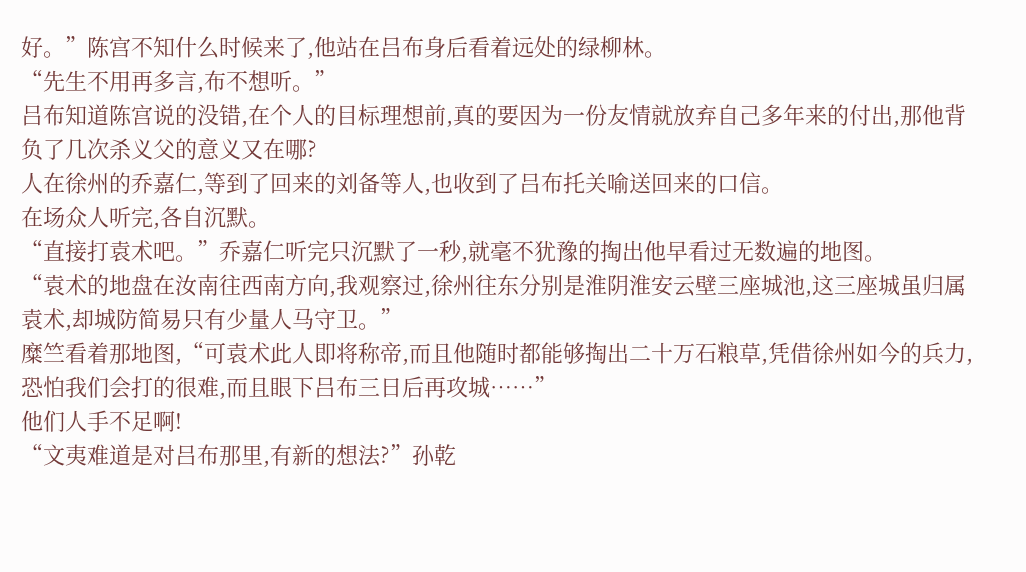好。”陈宫不知什么时候来了,他站在吕布身后看着远处的绿柳林。
“先生不用再多言,布不想听。”
吕布知道陈宫说的没错,在个人的目标理想前,真的要因为一份友情就放弃自己多年来的付出,那他背负了几次杀义父的意义又在哪?
人在徐州的乔嘉仁,等到了回来的刘备等人,也收到了吕布托关喻送回来的口信。
在场众人听完,各自沉默。
“直接打袁术吧。”乔嘉仁听完只沉默了一秒,就毫不犹豫的掏出他早看过无数遍的地图。
“袁术的地盘在汝南往西南方向,我观察过,徐州往东分别是淮阴淮安云壁三座城池,这三座城虽归属袁术,却城防简易只有少量人马守卫。”
糜竺看着那地图,“可袁术此人即将称帝,而且他随时都能够掏出二十万石粮草,凭借徐州如今的兵力,恐怕我们会打的很难,而且眼下吕布三日后再攻城……”
他们人手不足啊!
“文夷难道是对吕布那里,有新的想法?”孙乾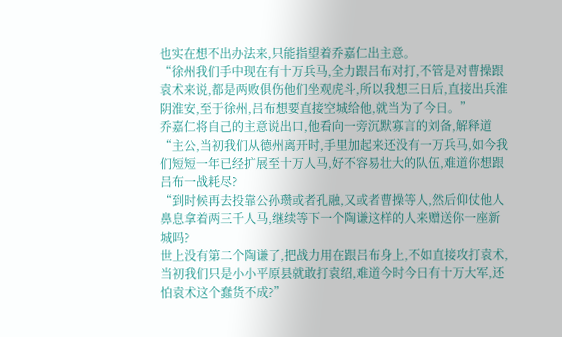也实在想不出办法来,只能指望着乔嘉仁出主意。
“徐州我们手中现在有十万兵马,全力跟吕布对打,不管是对曹操跟袁术来说,都是两败俱伤他们坐观虎斗,所以我想三日后,直接出兵淮阴淮安,至于徐州,吕布想要直接空城给他,就当为了今日。”
乔嘉仁将自己的主意说出口,他看向一旁沉默寡言的刘备,解释道“主公,当初我们从德州离开时,手里加起来还没有一万兵马,如今我们短短一年已经扩展至十万人马,好不容易壮大的队伍,难道你想跟吕布一战耗尽?
“到时候再去投靠公孙瓒或者孔融,又或者曹操等人,然后仰仗他人鼻息拿着两三千人马,继续等下一个陶谦这样的人来赠送你一座新城吗?
世上没有第二个陶谦了,把战力用在跟吕布身上,不如直接攻打袁术,当初我们只是小小平原县就敢打袁绍,难道今时今日有十万大军,还怕袁术这个蠢货不成?”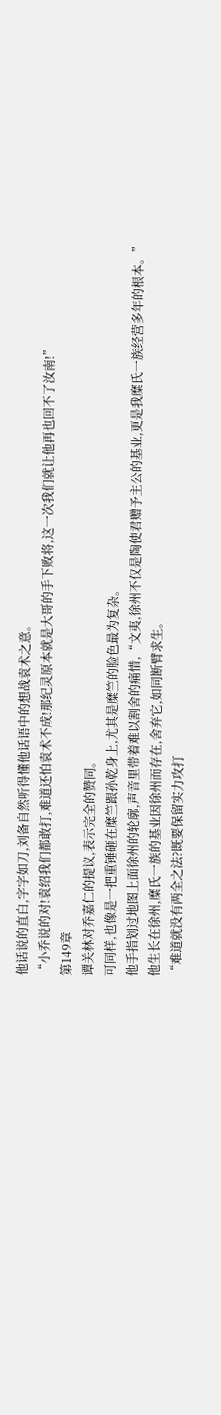他话说的直白,字字如刀,刘备自然听得懂他话语中的想战袁术之意。
“小乔说的对!袁绍我们都敢打,难道还怕袁术不成!那纪灵原本就是大哥的手下败将,这一次我们就让他再也回不了汝南!”
第149章
谭关林对乔嘉仁的提议,表示完全的赞同。
可同样,也像是一把重锤砸在糜竺跟孙乾身上,尤其是糜竺的脸色最为复杂。
他手指划过地图上面徐州的轮廓,声音里带着难以割舍的痛惜,“文夷,徐州不仅是陶使君赠予主公的基业,更是我糜氏一族经营多年的根本。”
他生长在徐州,糜氏一族的基业因徐州而存在,舍弃它,如同断臂求生。
“难道就没有两全之法?既要保留实力攻打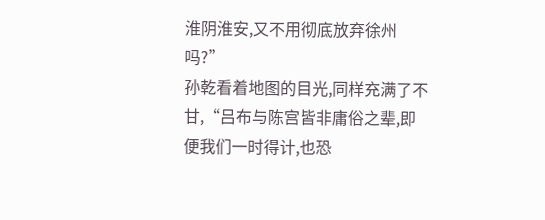淮阴淮安,又不用彻底放弃徐州吗?”
孙乾看着地图的目光,同样充满了不甘,“吕布与陈宫皆非庸俗之辈,即便我们一时得计,也恐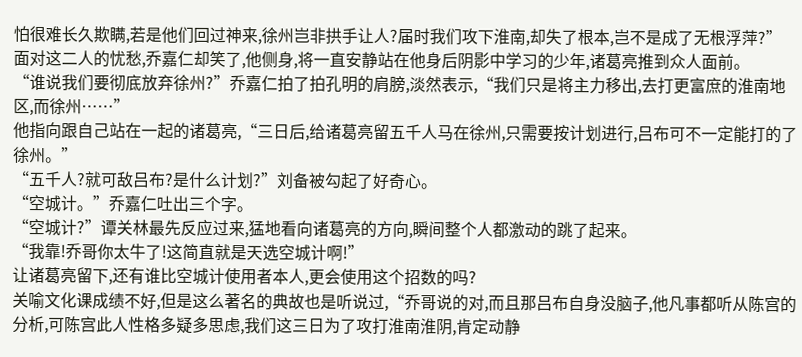怕很难长久欺瞒,若是他们回过神来,徐州岂非拱手让人?届时我们攻下淮南,却失了根本,岂不是成了无根浮萍?”
面对这二人的忧愁,乔嘉仁却笑了,他侧身,将一直安静站在他身后阴影中学习的少年,诸葛亮推到众人面前。
“谁说我们要彻底放弃徐州?”乔嘉仁拍了拍孔明的肩膀,淡然表示,“我们只是将主力移出,去打更富庶的淮南地区,而徐州……”
他指向跟自己站在一起的诸葛亮,“三日后,给诸葛亮留五千人马在徐州,只需要按计划进行,吕布可不一定能打的了徐州。”
“五千人?就可敌吕布?是什么计划?”刘备被勾起了好奇心。
“空城计。”乔嘉仁吐出三个字。
“空城计?”谭关林最先反应过来,猛地看向诸葛亮的方向,瞬间整个人都激动的跳了起来。
“我靠!乔哥你太牛了!这简直就是天选空城计啊!”
让诸葛亮留下,还有谁比空城计使用者本人,更会使用这个招数的吗?
关喻文化课成绩不好,但是这么著名的典故也是听说过,“乔哥说的对,而且那吕布自身没脑子,他凡事都听从陈宫的分析,可陈宫此人性格多疑多思虑,我们这三日为了攻打淮南淮阴,肯定动静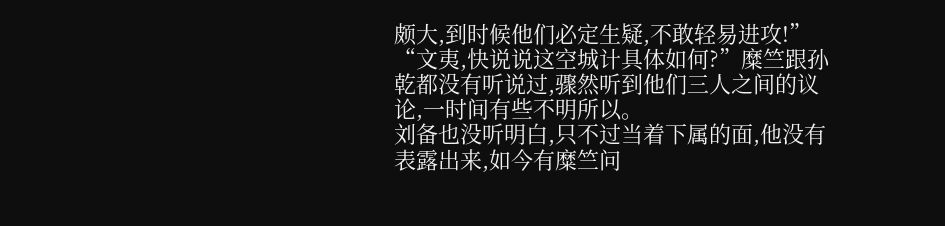颇大,到时候他们必定生疑,不敢轻易进攻!”
“文夷,快说说这空城计具体如何?”糜竺跟孙乾都没有听说过,骤然听到他们三人之间的议论,一时间有些不明所以。
刘备也没听明白,只不过当着下属的面,他没有表露出来,如今有糜竺问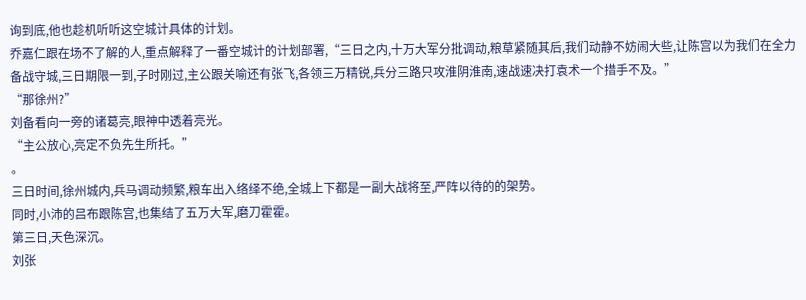询到底,他也趁机听听这空城计具体的计划。
乔嘉仁跟在场不了解的人,重点解释了一番空城计的计划部署,“三日之内,十万大军分批调动,粮草紧随其后,我们动静不妨闹大些,让陈宫以为我们在全力备战守城,三日期限一到,子时刚过,主公跟关喻还有张飞,各领三万精锐,兵分三路只攻淮阴淮南,速战速决打袁术一个措手不及。”
“那徐州?”
刘备看向一旁的诸葛亮,眼神中透着亮光。
“主公放心,亮定不负先生所托。”
。
三日时间,徐州城内,兵马调动频繁,粮车出入络绎不绝,全城上下都是一副大战将至,严阵以待的的架势。
同时,小沛的吕布跟陈宫,也集结了五万大军,磨刀霍霍。
第三日,天色深沉。
刘张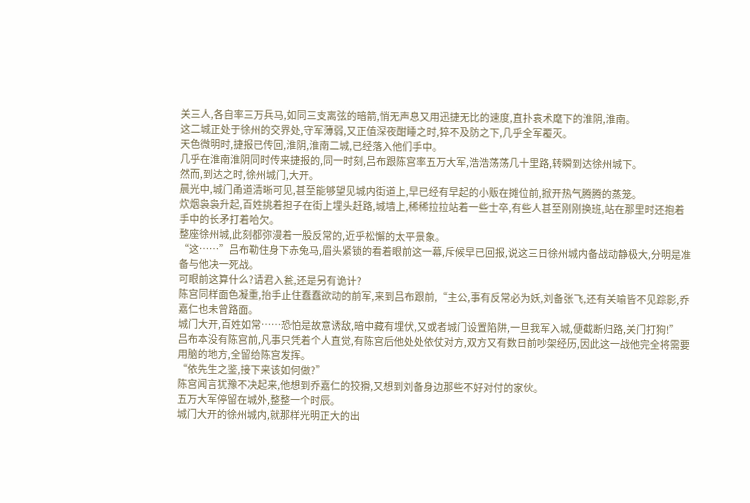关三人,各自率三万兵马,如同三支离弦的暗箭,悄无声息又用迅捷无比的速度,直扑袁术麾下的淮阴,淮南。
这二城正处于徐州的交界处,守军薄弱,又正值深夜酣睡之时,猝不及防之下,几乎全军覆灭。
天色微明时,捷报已传回,淮阴,淮南二城,已经落入他们手中。
几乎在淮南淮阴同时传来捷报的,同一时刻,吕布跟陈宫率五万大军,浩浩荡荡几十里路,转瞬到达徐州城下。
然而,到达之时,徐州城门,大开。
晨光中,城门甬道清晰可见,甚至能够望见城内街道上,早已经有早起的小贩在摊位前,掀开热气腾腾的蒸笼。
炊烟袅袅升起,百姓挑着担子在街上埋头赶路,城墙上,稀稀拉拉站着一些士卒,有些人甚至刚刚换班,站在那里时还抱着手中的长矛打着哈欠。
整座徐州城,此刻都弥漫着一股反常的,近乎松懈的太平景象。
“这……”吕布勒住身下赤兔马,眉头紧锁的看着眼前这一幕,斥候早已回报,说这三日徐州城内备战动静极大,分明是准备与他决一死战。
可眼前这算什么?请君入瓮,还是另有诡计?
陈宫同样面色凝重,抬手止住蠢蠢欲动的前军,来到吕布跟前,“主公,事有反常必为妖,刘备张飞,还有关喻皆不见踪影,乔嘉仁也未曾路面。
城门大开,百姓如常……恐怕是故意诱敌,暗中藏有埋伏,又或者城门设置陷阱,一旦我军入城,便截断归路,关门打狗!”
吕布本没有陈宫前,凡事只凭着个人直觉,有陈宫后他处处依仗对方,双方又有数日前吵架经历,因此这一战他完全将需要用脑的地方,全留给陈宫发挥。
“依先生之鉴,接下来该如何做?”
陈宫闻言犹豫不决起来,他想到乔嘉仁的狡猾,又想到刘备身边那些不好对付的家伙。
五万大军停留在城外,整整一个时辰。
城门大开的徐州城内,就那样光明正大的出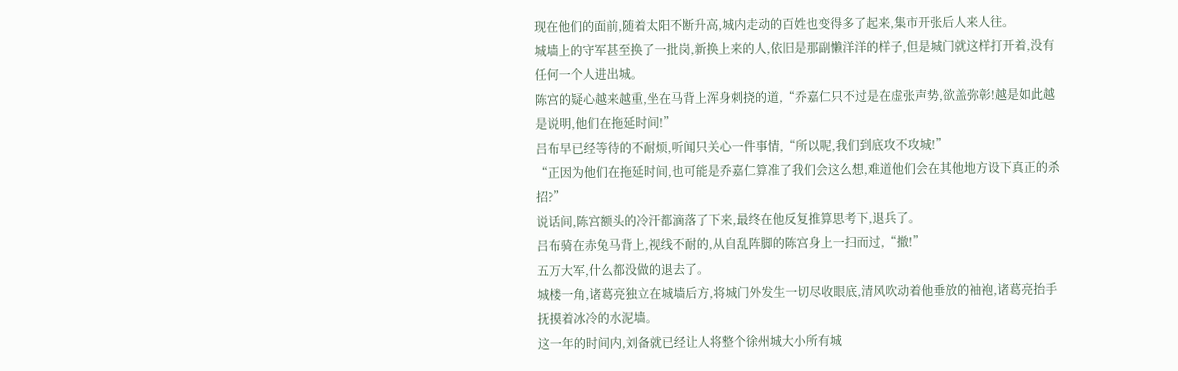现在他们的面前,随着太阳不断升高,城内走动的百姓也变得多了起来,集市开张后人来人往。
城墙上的守军甚至换了一批岗,新换上来的人,依旧是那副懒洋洋的样子,但是城门就这样打开着,没有任何一个人进出城。
陈宫的疑心越来越重,坐在马背上浑身刺挠的道,“乔嘉仁只不过是在虚张声势,欲盖弥彰!越是如此越是说明,他们在拖延时间!”
吕布早已经等待的不耐烦,听闻只关心一件事情,“所以呢,我们到底攻不攻城!”
“正因为他们在拖延时间,也可能是乔嘉仁算准了我们会这么想,难道他们会在其他地方设下真正的杀招?”
说话间,陈宫额头的冷汗都滴落了下来,最终在他反复推算思考下,退兵了。
吕布骑在赤兔马背上,视线不耐的,从自乱阵脚的陈宫身上一扫而过,“撤!”
五万大军,什么都没做的退去了。
城楼一角,诸葛亮独立在城墙后方,将城门外发生一切尽收眼底,清风吹动着他垂放的袖袍,诸葛亮抬手抚摸着冰冷的水泥墙。
这一年的时间内,刘备就已经让人将整个徐州城大小所有城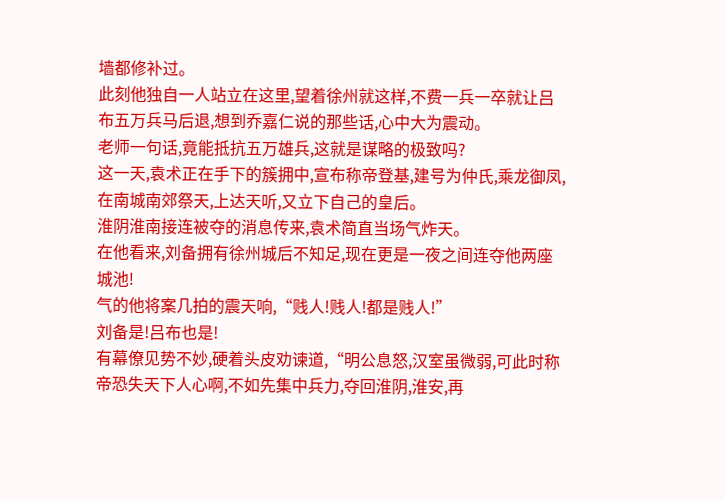墙都修补过。
此刻他独自一人站立在这里,望着徐州就这样,不费一兵一卒就让吕布五万兵马后退,想到乔嘉仁说的那些话,心中大为震动。
老师一句话,竟能抵抗五万雄兵,这就是谋略的极致吗?
这一天,袁术正在手下的簇拥中,宣布称帝登基,建号为仲氏,乘龙御凤,在南城南郊祭天,上达天听,又立下自己的皇后。
淮阴淮南接连被夺的消息传来,袁术简直当场气炸天。
在他看来,刘备拥有徐州城后不知足,现在更是一夜之间连夺他两座城池!
气的他将案几拍的震天响,“贱人!贱人!都是贱人!”
刘备是!吕布也是!
有幕僚见势不妙,硬着头皮劝谏道,“明公息怒,汉室虽微弱,可此时称帝恐失天下人心啊,不如先集中兵力,夺回淮阴,淮安,再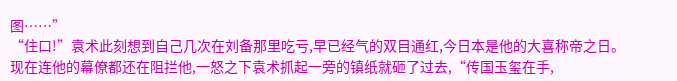图……”
“住口!”袁术此刻想到自己几次在刘备那里吃亏,早已经气的双目通红,今日本是他的大喜称帝之日。
现在连他的幕僚都还在阻拦他,一怒之下袁术抓起一旁的镇纸就砸了过去,“传国玉玺在手,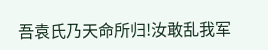吾袁氏乃天命所归!汝敢乱我军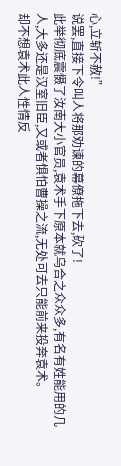心,立斩不赦!”
说罢,直接下令叫人将那劝谏的幕僚拖下去,砍了!
此举彻底震慑了汝南大小官员,袁术手下原本就乌合之众众多,有名有姓能用的几人,大多还是汉室旧臣,又或者惧怕曹操之流,无处可去只能前来投奔袁术。
却不想袁术此人性情反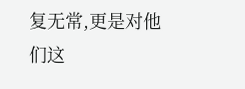复无常,更是对他们这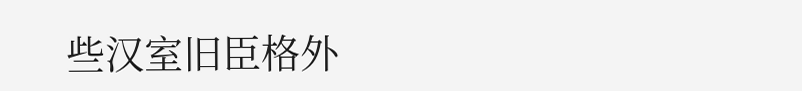些汉室旧臣格外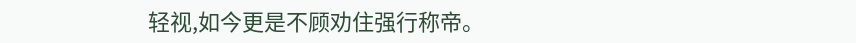轻视,如今更是不顾劝住强行称帝。